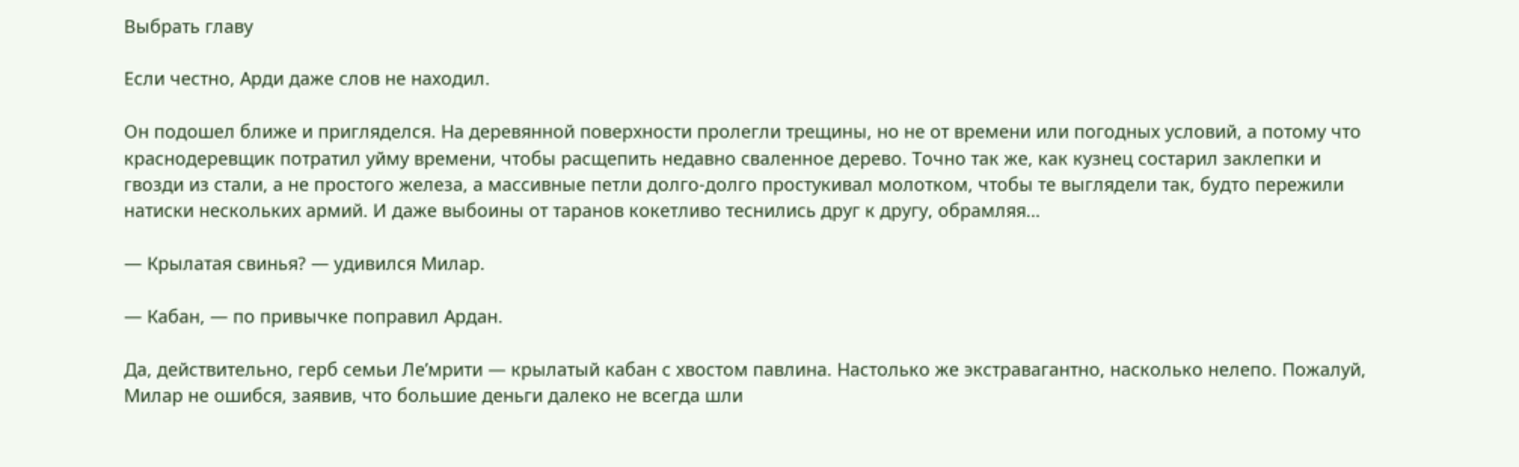Выбрать главу

Если честно, Арди даже слов не находил.

Он подошел ближе и пригляделся. На деревянной поверхности пролегли трещины, но не от времени или погодных условий, а потому что краснодеревщик потратил уйму времени, чтобы расщепить недавно сваленное дерево. Точно так же, как кузнец состарил заклепки и гвозди из стали, а не простого железа, а массивные петли долго-долго простукивал молотком, чтобы те выглядели так, будто пережили натиски нескольких армий. И даже выбоины от таранов кокетливо теснились друг к другу, обрамляя…

— Крылатая свинья? — удивился Милар.

— Кабан, — по привычке поправил Ардан.

Да, действительно, герб семьи Ле’мрити — крылатый кабан с хвостом павлина. Настолько же экстравагантно, насколько нелепо. Пожалуй, Милар не ошибся, заявив, что большие деньги далеко не всегда шли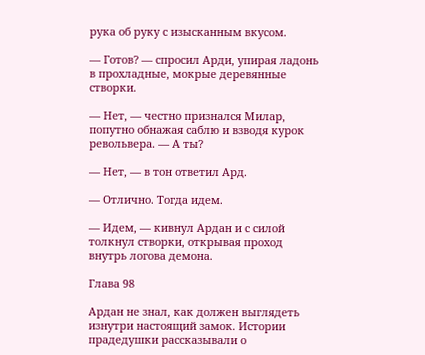рука об руку с изысканным вкусом.

— Готов? — спросил Арди, упирая ладонь в прохладные, мокрые деревянные створки.

— Нет, — честно признался Милар, попутно обнажая саблю и взводя курок револьвера. — А ты?

— Нет, — в тон ответил Ард.

— Отлично. Тогда идем.

— Идем, — кивнул Ардан и с силой толкнул створки, открывая проход внутрь логова демона.

Глава 98

Ардан не знал, как должен выглядеть изнутри настоящий замок. Истории прадедушки рассказывали о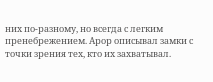них по-разному, но всегда с легким пренебрежением. Арор описывал замки с точки зрения тех, кто их захватывал.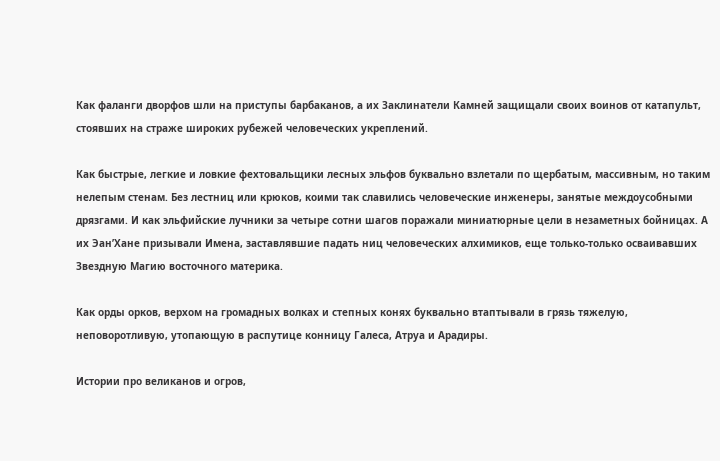Как фаланги дворфов шли на приступы барбаканов, а их Заклинатели Камней защищали своих воинов от катапульт, стоявших на страже широких рубежей человеческих укреплений.

Как быстрые, легкие и ловкие фехтовальщики лесных эльфов буквально взлетали по щербатым, массивным, но таким нелепым стенам. Без лестниц или крюков, коими так славились человеческие инженеры, занятые междоусобными дрязгами. И как эльфийские лучники за четыре сотни шагов поражали миниатюрные цели в незаметных бойницах. А их Эан’Хане призывали Имена, заставлявшие падать ниц человеческих алхимиков, еще только-только осваивавших Звездную Магию восточного материка.

Как орды орков, верхом на громадных волках и степных конях буквально втаптывали в грязь тяжелую, неповоротливую, утопающую в распутице конницу Галеса, Атруа и Арадиры.

Истории про великанов и огров,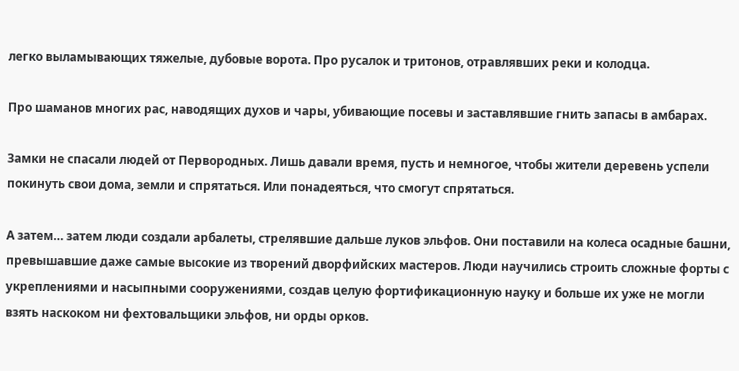легко выламывающих тяжелые, дубовые ворота. Про русалок и тритонов, отравлявших реки и колодца.

Про шаманов многих рас, наводящих духов и чары, убивающие посевы и заставлявшие гнить запасы в амбарах.

Замки не спасали людей от Первородных. Лишь давали время, пусть и немногое, чтобы жители деревень успели покинуть свои дома, земли и спрятаться. Или понадеяться, что смогут спрятаться.

А затем… затем люди создали арбалеты, стрелявшие дальше луков эльфов. Они поставили на колеса осадные башни, превышавшие даже самые высокие из творений дворфийских мастеров. Люди научились строить сложные форты с укреплениями и насыпными сооружениями, создав целую фортификационную науку и больше их уже не могли взять наскоком ни фехтовальщики эльфов, ни орды орков.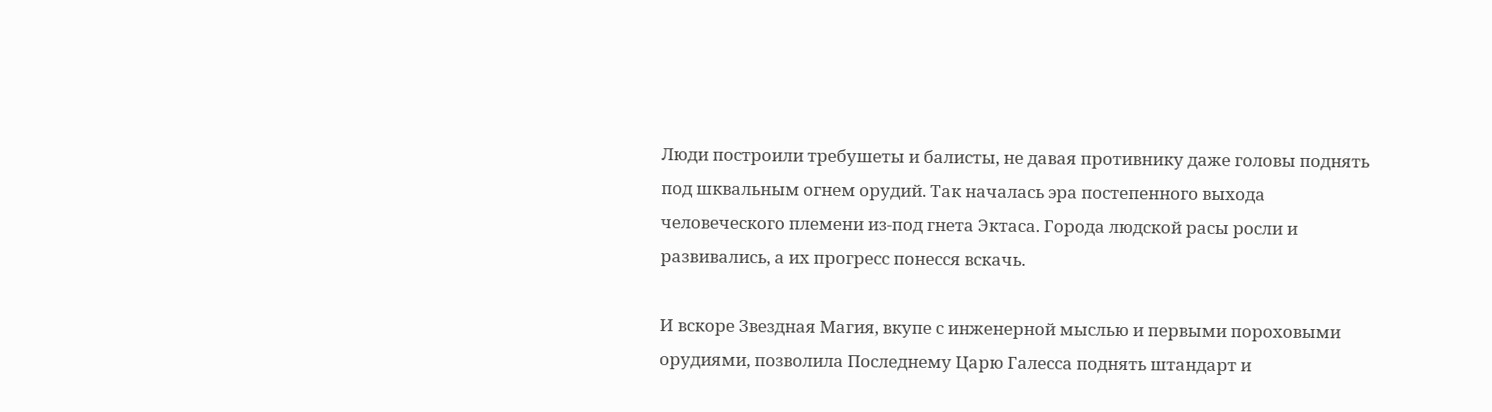Люди построили требушеты и балисты, не давая противнику даже головы поднять под шквальным огнем орудий. Так началась эра постепенного выхода человеческого племени из-под гнета Эктаса. Города людской расы росли и развивались, а их прогресс понесся вскачь.

И вскоре Звездная Магия, вкупе с инженерной мыслью и первыми пороховыми орудиями, позволила Последнему Царю Галесса поднять штандарт и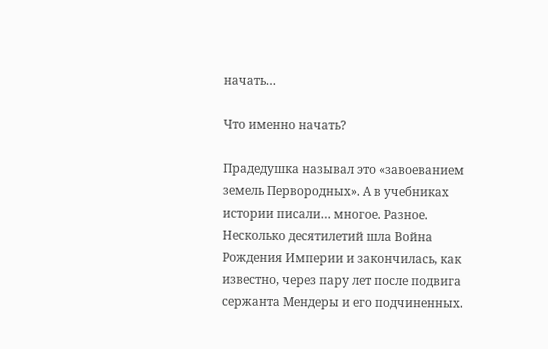начать…

Что именно начать?

Прадедушка называл это «завоеванием земель Первородных». А в учебниках истории писали… многое. Разное. Несколько десятилетий шла Война Рождения Империи и закончилась, как известно, через пару лет после подвига сержанта Мендеры и его подчиненных.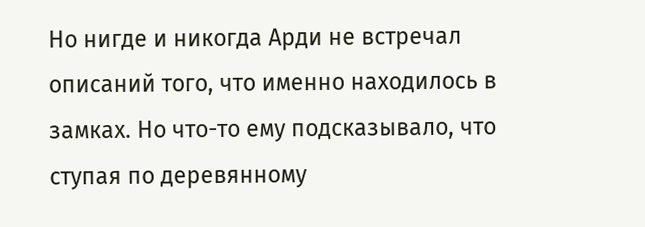Но нигде и никогда Арди не встречал описаний того, что именно находилось в замках. Но что-то ему подсказывало, что ступая по деревянному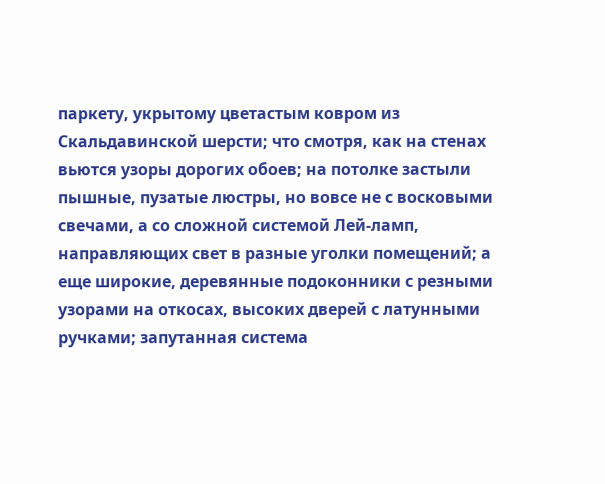паркету, укрытому цветастым ковром из Скальдавинской шерсти; что смотря, как на стенах вьются узоры дорогих обоев; на потолке застыли пышные, пузатые люстры, но вовсе не с восковыми свечами, а со сложной системой Лей-ламп, направляющих свет в разные уголки помещений; а еще широкие, деревянные подоконники с резными узорами на откосах, высоких дверей с латунными ручками; запутанная система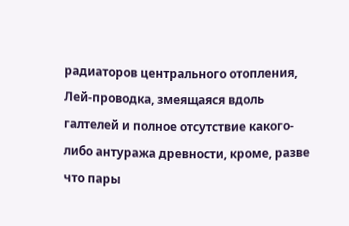радиаторов центрального отопления, Лей-проводка, змеящаяся вдоль галтелей и полное отсутствие какого-либо антуража древности, кроме, разве что пары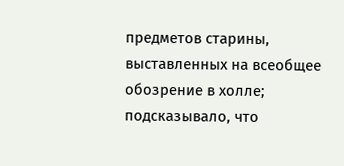предметов старины, выставленных на всеобщее обозрение в холле; подсказывало, что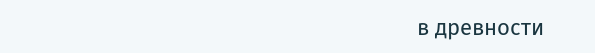в древности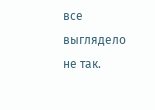все выглядело не так.